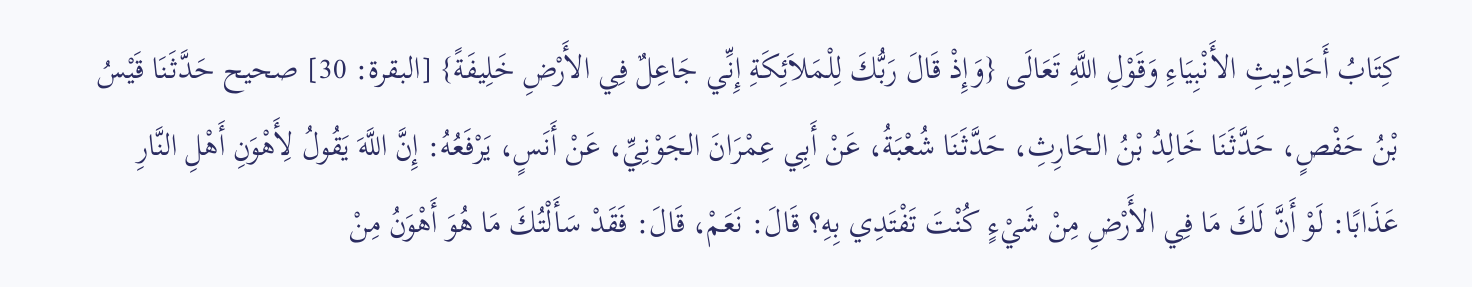كِتَابُ أَحَادِيثِ الأَنْبِيَاءِ وَقَوْلِ اللَّهِ تَعَالَى {وَإِذْ قَالَ رَبُّكَ لِلْمَلاَئِكَةِ إِنِّي جَاعِلٌ فِي الأَرْضِ خَلِيفَةً} [البقرة: 30] صحيح حَدَّثَنَا قَيْسُ بْنُ حَفْصٍ، حَدَّثَنَا خَالِدُ بْنُ الحَارِثِ، حَدَّثَنَا شُعْبَةُ، عَنْ أَبِي عِمْرَانَ الجَوْنِيِّ، عَنْ أَنَسٍ، يَرْفَعُهُ: إِنَّ اللَّهَ يَقُولُ لِأَهْوَنِ أَهْلِ النَّارِ عَذَابًا: لَوْ أَنَّ لَكَ مَا فِي الأَرْضِ مِنْ شَيْءٍ كُنْتَ تَفْتَدِي بِهِ؟ قَالَ: نَعَمْ، قَالَ: فَقَدْ سَأَلْتُكَ مَا هُوَ أَهْوَنُ مِنْ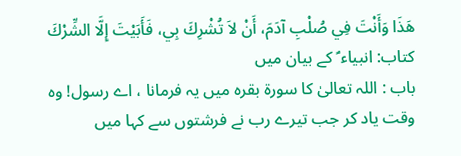هَذَا وَأَنْتَ فِي صُلْبِ آدَمَ، أَنْ لاَ تُشْرِكَ بِي، فَأَبَيْتَ إِلَّا الشِّرْكَ
کتاب: انبیاء ؑ کے بیان میں
باب : اللہ تعالیٰ کا سورۃ بقرہ میں یہ فرمانا ، اے رسول! وہ وقت یاد کر جب تیرے رب نے فرشتوں سے کہا میں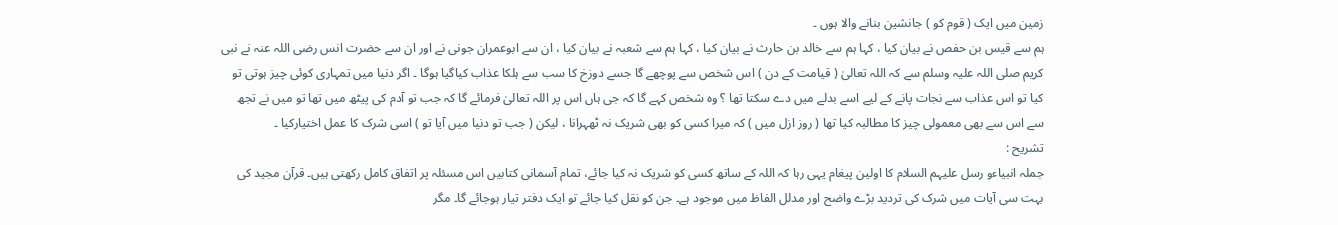زمین میں ایک ( قوم کو ) جانشین بنانے والا ہوں ۔
ہم سے قیس بن حفص نے بیان کیا ، کہا ہم سے خالد بن حارث نے بیان کیا ، کہا ہم سے شعبہ نے بیان کیا ، ان سے ابوعمران جونی نے اور ان سے حضرت انس رضی اللہ عنہ نے نبی کریم صلی اللہ علیہ وسلم سے کہ اللہ تعالیٰ ( قیامت کے دن ) اس شخص سے پوچھے گا جسے دوزخ کا سب سے ہلکا عذاب کیاگیا ہوگا ۔ اگر دنیا میں تمہاری کوئی چیز ہوتی تو کیا تو اس عذاب سے نجات پانے کے لیے اسے بدلے میں دے سکتا تھا ؟ وہ شخص کہے گا کہ جی ہاں اس پر اللہ تعالیٰ فرمائے گا کہ جب تو آدم کی پیٹھ میں تھا تو میں نے تجھ سے اس سے بھی معمولی چیز کا مطالبہ کیا تھا ( روز ازل میں ) کہ میرا کسی کو بھی شریک نہ ٹھہرانا ، لیکن ( جب تو دنیا میں آیا تو ) اسی شرک کا عمل اختیارکیا ۔
تشریح :
جملہ انبیاءو رسل علیہم السلام کا اولین پیغام یہی رہا کہ اللہ کے ساتھ کسی کو شریک نہ کیا جائے، تمام آسمانی کتابیں اس مسئلہ پر اتفاق کامل رکھتی ہیں۔ قرآن مجید کی بہت سی آیات میں شرک کی تردید بڑے واضح اور مدلل الفاظ میں موجود ہے۔ جن کو نقل کیا جائے تو ایک دفتر تیار ہوجائے گا۔ مگر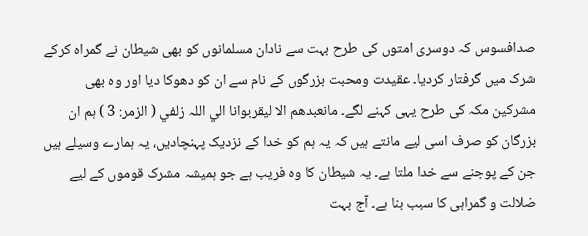صدافسوس کہ دوسری امتوں کی طرح بہت سے نادان مسلمانوں کو بھی شیطان نے گمراہ کرکے شرک میں گرفتار کردیا۔ عقیدت ومحبت بزرگوں کے نام سے ان کو دھوکا دیا اور وہ بھی مشرکین مکہ کی طرح یہی کہنے لگے۔ مانعبدھم الا ليقربوانا الي اللہ زلفي ( الزمر: 3 ) ہم ان بزرگان کو صرف اسی لیے مانتے ہیں کہ یہ ہم کو خدا کے نزدیک پہنچادیں، یہ ہمارے وسیلے ہیں جن کے پوجنے سے خدا ملتا ہے۔ یہ شیطان کا وہ فریب ہے جو ہمیشہ مشرک قوموں کے لیے ضلالت و گمراہی کا سبب بنا ہے۔ آج بہت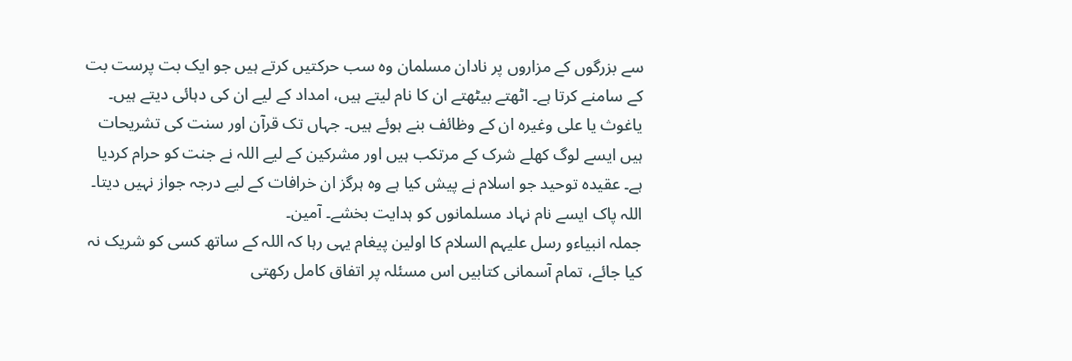سے بزرگوں کے مزاروں پر نادان مسلمان وہ سب حرکتیں کرتے ہیں جو ایک بت پرست بت کے سامنے کرتا ہے۔ اٹھتے بیٹھتے ان کا نام لیتے ہیں، امداد کے لیے ان کی دہائی دیتے ہیں۔ یاغوث یا علی وغیرہ ان کے وظائف بنے ہوئے ہیں۔ جہاں تک قرآن اور سنت کی تشریحات ہیں ایسے لوگ کھلے شرک کے مرتکب ہیں اور مشرکین کے لیے اللہ نے جنت کو حرام کردیا ہے۔ عقیدہ توحید جو اسلام نے پیش کیا ہے وہ ہرگز ان خرافات کے لیے درجہ جواز نہیں دیتا۔ اللہ پاک ایسے نام نہاد مسلمانوں کو ہدایت بخشے۔ آمین۔
جملہ انبیاءو رسل علیہم السلام کا اولین پیغام یہی رہا کہ اللہ کے ساتھ کسی کو شریک نہ کیا جائے، تمام آسمانی کتابیں اس مسئلہ پر اتفاق کامل رکھتی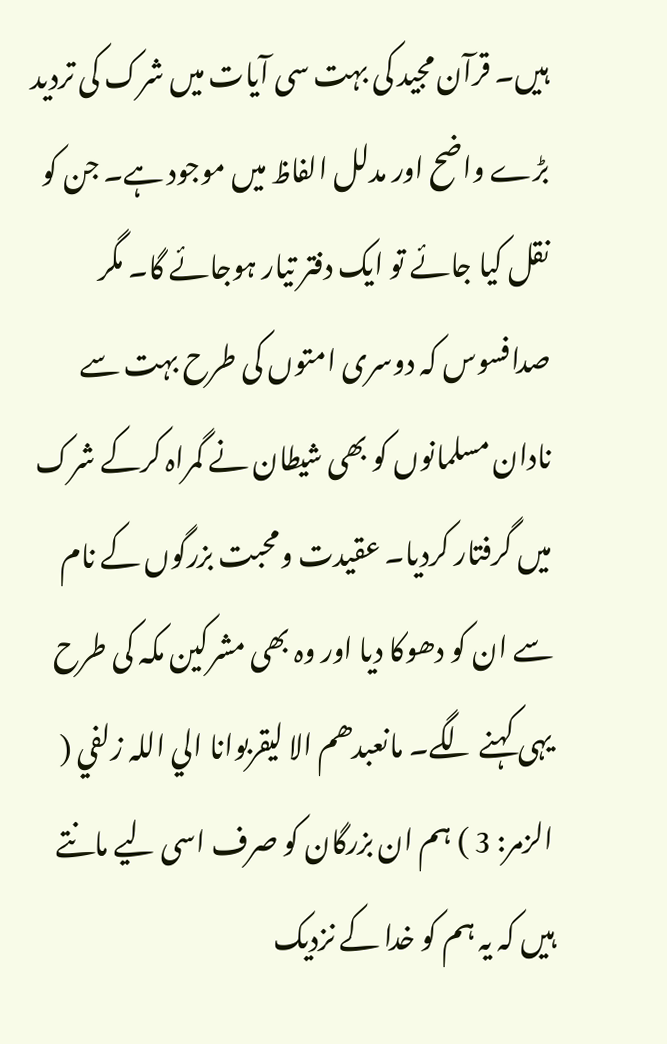ہیں۔ قرآن مجید کی بہت سی آیات میں شرک کی تردید بڑے واضح اور مدلل الفاظ میں موجود ہے۔ جن کو نقل کیا جائے تو ایک دفتر تیار ہوجائے گا۔ مگر صدافسوس کہ دوسری امتوں کی طرح بہت سے نادان مسلمانوں کو بھی شیطان نے گمراہ کرکے شرک میں گرفتار کردیا۔ عقیدت ومحبت بزرگوں کے نام سے ان کو دھوکا دیا اور وہ بھی مشرکین مکہ کی طرح یہی کہنے لگے۔ مانعبدھم الا ليقربوانا الي اللہ زلفي ( الزمر: 3 ) ہم ان بزرگان کو صرف اسی لیے مانتے ہیں کہ یہ ہم کو خدا کے نزدیک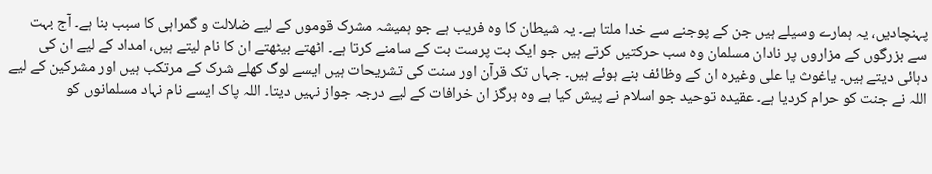پہنچادیں، یہ ہمارے وسیلے ہیں جن کے پوجنے سے خدا ملتا ہے۔ یہ شیطان کا وہ فریب ہے جو ہمیشہ مشرک قوموں کے لیے ضلالت و گمراہی کا سبب بنا ہے۔ آج بہت سے بزرگوں کے مزاروں پر نادان مسلمان وہ سب حرکتیں کرتے ہیں جو ایک بت پرست بت کے سامنے کرتا ہے۔ اٹھتے بیٹھتے ان کا نام لیتے ہیں، امداد کے لیے ان کی دہائی دیتے ہیں۔ یاغوث یا علی وغیرہ ان کے وظائف بنے ہوئے ہیں۔ جہاں تک قرآن اور سنت کی تشریحات ہیں ایسے لوگ کھلے شرک کے مرتکب ہیں اور مشرکین کے لیے اللہ نے جنت کو حرام کردیا ہے۔ عقیدہ توحید جو اسلام نے پیش کیا ہے وہ ہرگز ان خرافات کے لیے درجہ جواز نہیں دیتا۔ اللہ پاک ایسے نام نہاد مسلمانوں کو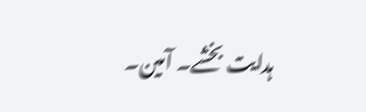ہدایت بخشے۔ آمین۔